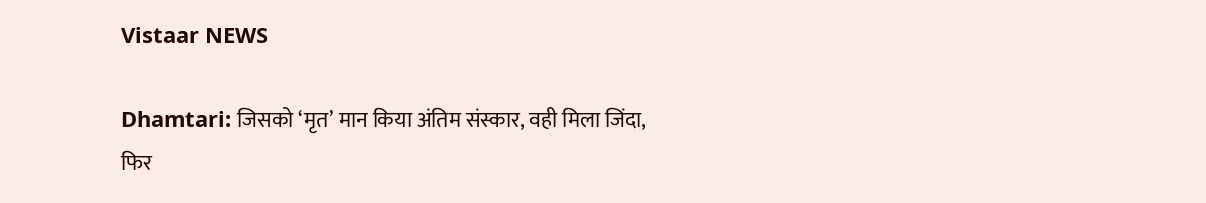Vistaar NEWS

Dhamtari: जिसको ‘मृत’ मान किया अंतिम संस्कार, वही मिला जिंदा, फिर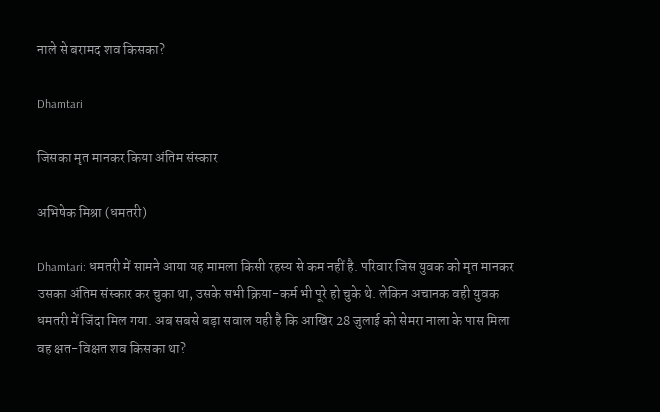नाले से बरामद शव किसका?

Dhamtari

जिसका मृत मानकर किया अंतिम संस्कार

अभिषेक मिश्रा (धमतरी)

Dhamtari: धमतरी में सामने आया यह मामला किसी रहस्य से कम नहीं है. परिवार जिस युवक को मृत मानकर उसका अंतिम संस्कार कर चुका था, उसके सभी क्रिया-कर्म भी पूरे हो चुके थे. लेकिन अचानक वही युवक धमतरी में जिंदा मिल गया. अब सबसे बड़ा सवाल यही है कि आखिर 28 जुलाई को सेमरा नाला के पास मिला वह क्षत-विक्षत शव किसका था?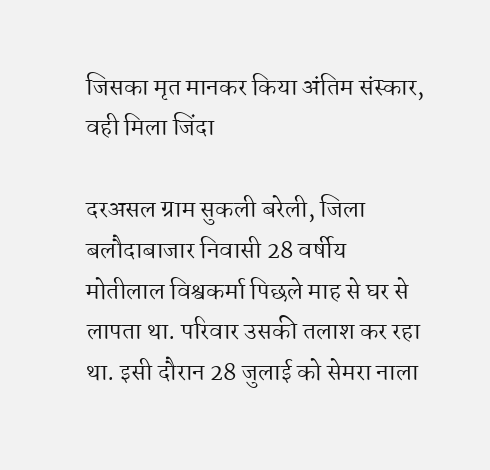जिसका मृत मानकर किया अंतिम संस्कार, वही मिला जिंदा

दरअसल ग्राम सुकली बरेली, जिला बलौदाबाजार निवासी 28 वर्षीय मोतीलाल विश्वकर्मा पिछले माह से घर से लापता था. परिवार उसकी तलाश कर रहा था. इसी दौरान 28 जुलाई को सेमरा नाला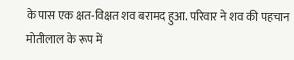के पास एक क्षत-विक्षत शव बरामद हुआ. परिवार ने शव की पहचान मोतीलाल के रूप में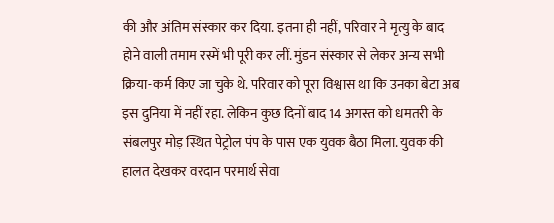की और अंतिम संस्कार कर दिया. इतना ही नहीं, परिवार ने मृत्यु के बाद होने वाली तमाम रस्में भी पूरी कर लीं. मुंडन संस्कार से लेकर अन्य सभी क्रिया-कर्म किए जा चुके थे. परिवार को पूरा विश्वास था कि उनका बेटा अब इस दुनिया में नहीं रहा. लेकिन कुछ दिनों बाद 14 अगस्त को धमतरी के संबलपुर मोड़ स्थित पेट्रोल पंप के पास एक युवक बैठा मिला. युवक की हालत देखकर वरदान परमार्थ सेवा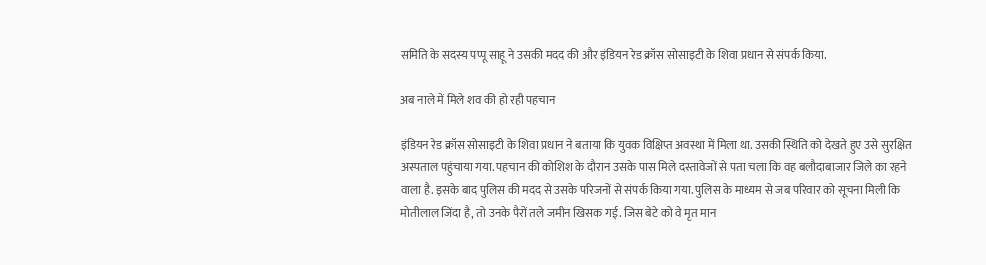समिति के सदस्य पप्पू साहू ने उसकी मदद की और इंडियन रेड क्रॉस सोसाइटी के शिवा प्रधान से संपर्क किया.

अब नाले में मिले शव की हो रही पहचान

इंडियन रेड क्रॉस सोसाइटी के शिवा प्रधान ने बताया कि युवक विक्षिप्त अवस्था में मिला था. उसकी स्थिति को देखते हुए उसे सुरक्षित अस्पताल पहुंचाया गया. पहचान की कोशिश के दौरान उसके पास मिले दस्तावेजों से पता चला कि वह बलौदाबाजार जिले का रहने वाला है. इसके बाद पुलिस की मदद से उसके परिजनों से संपर्क किया गया. पुलिस के माध्यम से जब परिवार को सूचना मिली कि मोतीलाल जिंदा है, तो उनके पैरों तले जमीन खिसक गई. जिस बेटे को वे मृत मान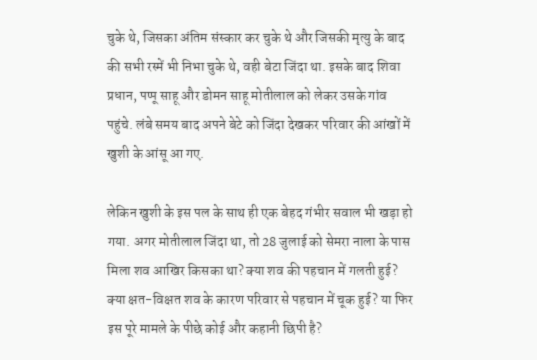चुके थे, जिसका अंतिम संस्कार कर चुके थे और जिसकी मृत्यु के बाद की सभी रस्में भी निभा चुके थे, वही बेटा जिंदा था. इसके बाद शिवा प्रधान, पप्पू साहू और डोमन साहू मोतीलाल को लेकर उसके गांव पहुंचे. लंबे समय बाद अपने बेटे को जिंदा देखकर परिवार की आंखों में खुशी के आंसू आ गए.

लेकिन खुशी के इस पल के साथ ही एक बेहद गंभीर सवाल भी खड़ा हो गया. अगर मोतीलाल जिंदा था, तो 28 जुलाई को सेमरा नाला के पास मिला शव आखिर किसका था? क्या शव की पहचान में गलती हुई? क्या क्षत-विक्षत शव के कारण परिवार से पहचान में चूक हुई? या फिर इस पूरे मामले के पीछे कोई और कहानी छिपी है?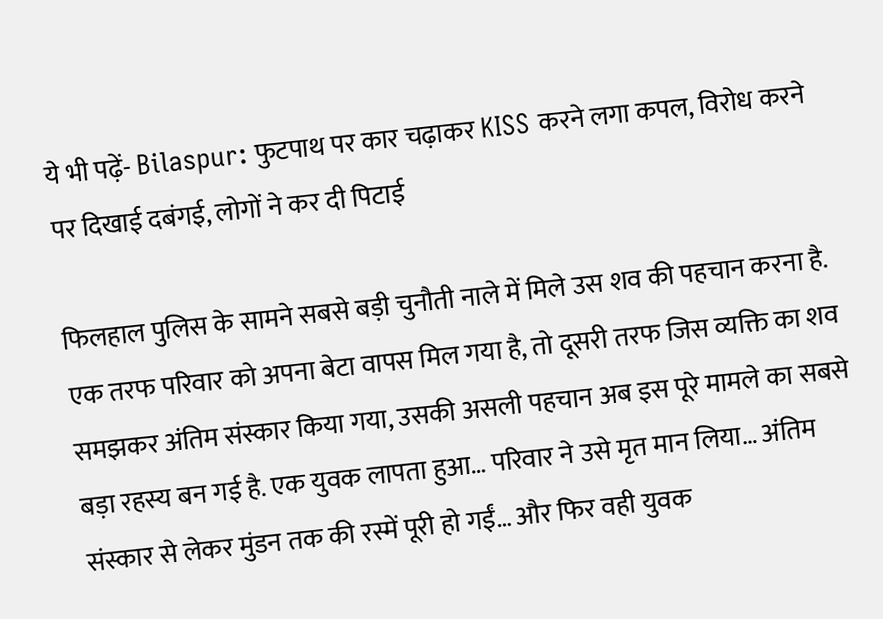ये भी पढ़ें- Bilaspur: फुटपाथ पर कार चढ़ाकर KISS करने लगा कपल, विरोध करने पर दिखाई दबंगई, लोगों ने कर दी पिटाई

फिलहाल पुलिस के सामने सबसे बड़ी चुनौती नाले में मिले उस शव की पहचान करना है. एक तरफ परिवार को अपना बेटा वापस मिल गया है, तो दूसरी तरफ जिस व्यक्ति का शव समझकर अंतिम संस्कार किया गया, उसकी असली पहचान अब इस पूरे मामले का सबसे बड़ा रहस्य बन गई है. एक युवक लापता हुआ… परिवार ने उसे मृत मान लिया… अंतिम संस्कार से लेकर मुंडन तक की रस्में पूरी हो गईं… और फिर वही युवक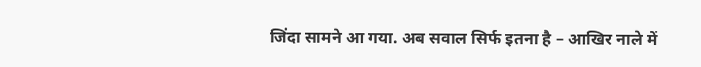जिंदा सामने आ गया. अब सवाल सिर्फ इतना है – आखिर नाले में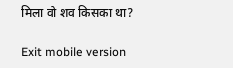मिला वो शव किसका था?

Exit mobile version